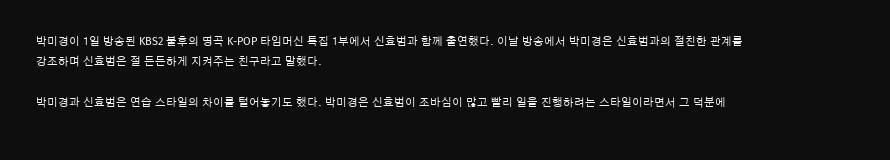박미경이 1일 방송된 KBS2 불후의 명곡 K-POP 타임머신 특집 1부에서 신효범과 함께 출연했다. 이날 방송에서 박미경은 신효범과의 절친한 관계를 강조하며 신효범은 절 든든하게 지켜주는 친구라고 말했다.

박미경과 신효범은 연습 스타일의 차이를 털어놓기도 했다. 박미경은 신효범이 조바심이 많고 빨리 일을 진행하려는 스타일이라면서 그 덕분에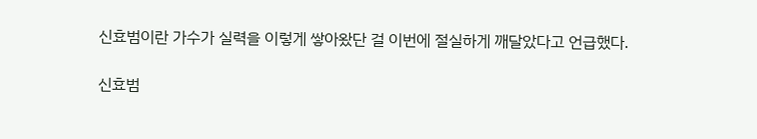신효범이란 가수가 실력을 이렇게 쌓아왔단 걸 이번에 절실하게 깨달았다고 언급했다.

신효범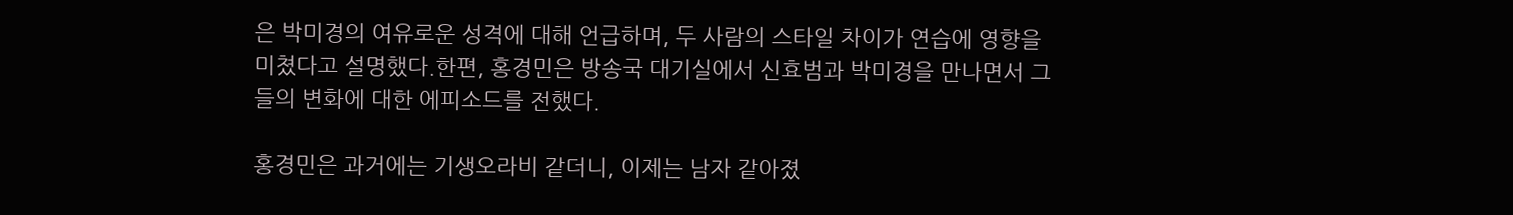은 박미경의 여유로운 성격에 대해 언급하며, 두 사람의 스타일 차이가 연습에 영향을 미쳤다고 설명했다.한편, 홍경민은 방송국 대기실에서 신효범과 박미경을 만나면서 그들의 변화에 대한 에피소드를 전했다.

홍경민은 과거에는 기생오라비 같더니, 이제는 남자 같아졌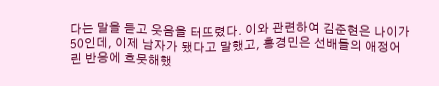다는 말을 듣고 웃음을 터뜨렸다. 이와 관련하여 김준현은 나이가 50인데, 이제 남자가 됐다고 말했고, 홍경민은 선배들의 애정어린 반응에 흐뭇해했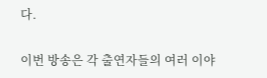다.

이번 방송은 각 출연자들의 여러 이야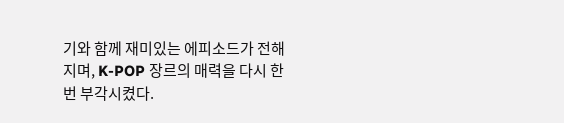기와 함께 재미있는 에피소드가 전해지며, K-POP 장르의 매력을 다시 한 번 부각시켰다.